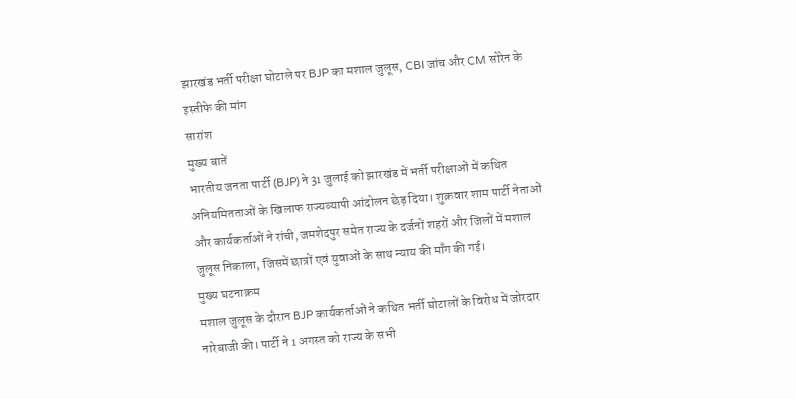झारखंड भर्ती परीक्षा घोटाले पर BJP का मशाल जुलूस, CBI जांच और CM सोरेन के इस्तीफे की मांग
सारांश
मुख्य बातें
भारतीय जनता पार्टी (BJP) ने 31 जुलाई को झारखंड में भर्ती परीक्षाओं में कथित अनियमितताओं के खिलाफ राज्यव्यापी आंदोलन छेड़ दिया। शुक्रवार शाम पार्टी नेताओं और कार्यकर्ताओं ने रांची, जमशेदपुर समेत राज्य के दर्जनों शहरों और जिलों में मशाल जुलूस निकाला, जिसमें छात्रों एवं युवाओं के साथ न्याय की माँग की गई।
मुख्य घटनाक्रम
मशाल जुलूस के दौरान BJP कार्यकर्ताओं ने कथित भर्ती घोटालों के विरोध में जोरदार नारेबाजी की। पार्टी ने 1 अगस्त को राज्य के सभी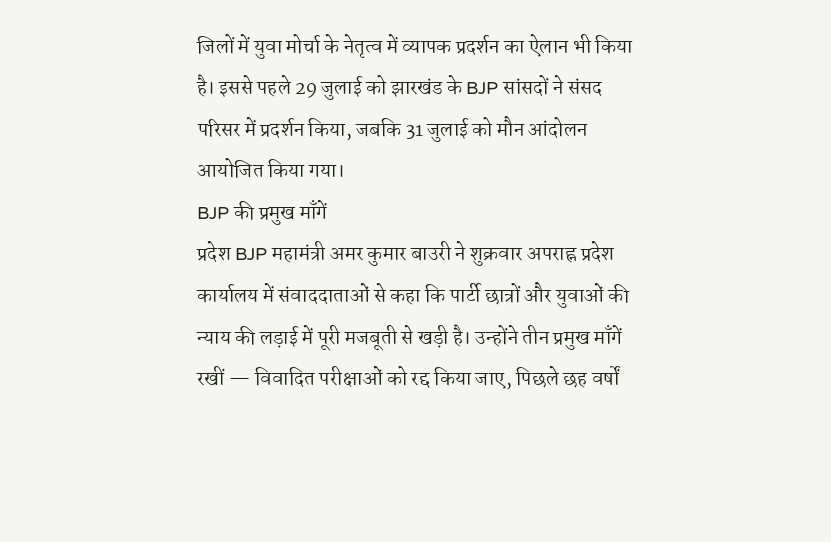जिलों में युवा मोर्चा के नेतृत्व में व्यापक प्रदर्शन का ऐलान भी किया है। इससे पहले 29 जुलाई को झारखंड के BJP सांसदों ने संसद परिसर में प्रदर्शन किया, जबकि 31 जुलाई को मौन आंदोलन आयोजित किया गया।
BJP की प्रमुख माँगें
प्रदेश BJP महामंत्री अमर कुमार बाउरी ने शुक्रवार अपराह्न प्रदेश कार्यालय में संवाददाताओं से कहा कि पार्टी छात्रों और युवाओं की न्याय की लड़ाई में पूरी मजबूती से खड़ी है। उन्होंने तीन प्रमुख माँगें रखीं — विवादित परीक्षाओं को रद्द किया जाए, पिछले छह वर्षों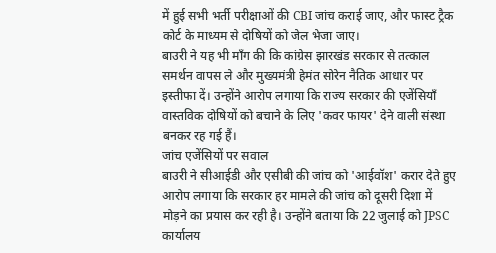में हुई सभी भर्ती परीक्षाओं की CBI जांच कराई जाए, और फास्ट ट्रैक कोर्ट के माध्यम से दोषियों को जेल भेजा जाए।
बाउरी ने यह भी माँग की कि कांग्रेस झारखंड सरकार से तत्काल समर्थन वापस ले और मुख्यमंत्री हेमंत सोरेन नैतिक आधार पर इस्तीफा दें। उन्होंने आरोप लगाया कि राज्य सरकार की एजेंसियाँ वास्तविक दोषियों को बचाने के लिए 'कवर फायर' देने वाली संस्था बनकर रह गई हैं।
जांच एजेंसियों पर सवाल
बाउरी ने सीआईडी और एसीबी की जांच को 'आईवॉश' करार देते हुए आरोप लगाया कि सरकार हर मामले की जांच को दूसरी दिशा में मोड़ने का प्रयास कर रही है। उन्होंने बताया कि 22 जुलाई को JPSC कार्यालय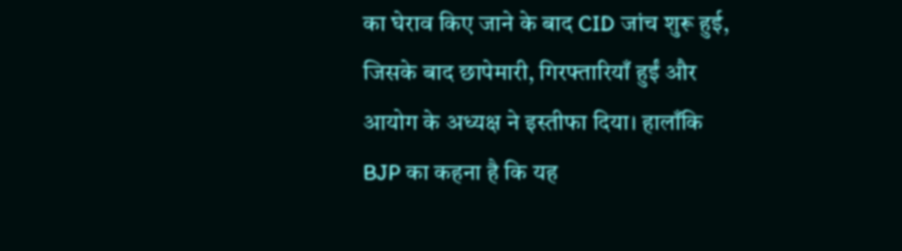का घेराव किए जाने के बाद CID जांच शुरू हुई, जिसके बाद छापेमारी, गिरफ्तारियाँ हुईं और आयोग के अध्यक्ष ने इस्तीफा दिया। हालाँकि BJP का कहना है कि यह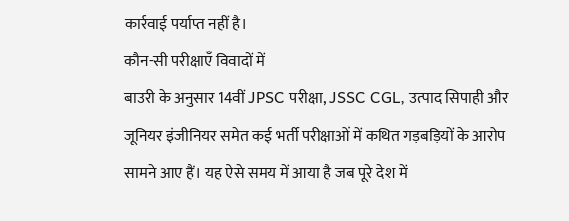कार्रवाई पर्याप्त नहीं है।
कौन-सी परीक्षाएँ विवादों में
बाउरी के अनुसार 14वीं JPSC परीक्षा, JSSC CGL, उत्पाद सिपाही और जूनियर इंजीनियर समेत कई भर्ती परीक्षाओं में कथित गड़बड़ियों के आरोप सामने आए हैं। यह ऐसे समय में आया है जब पूरे देश में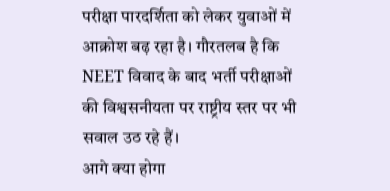परीक्षा पारदर्शिता को लेकर युवाओं में आक्रोश बढ़ रहा है। गौरतलब है कि NEET विवाद के बाद भर्ती परीक्षाओं की विश्वसनीयता पर राष्ट्रीय स्तर पर भी सवाल उठ रहे हैं।
आगे क्या होगा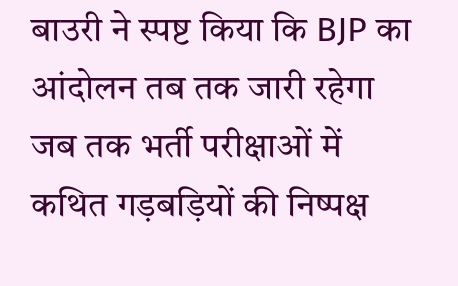बाउरी ने स्पष्ट किया कि BJP का आंदोलन तब तक जारी रहेगा जब तक भर्ती परीक्षाओं में कथित गड़बड़ियों की निष्पक्ष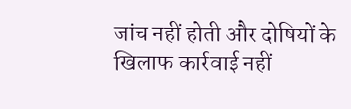जांच नहीं होती और दोषियों के खिलाफ कार्रवाई नहीं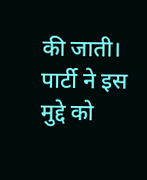की जाती। पार्टी ने इस मुद्दे को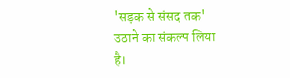'सड़क से संसद तक' उठाने का संकल्प लिया है।